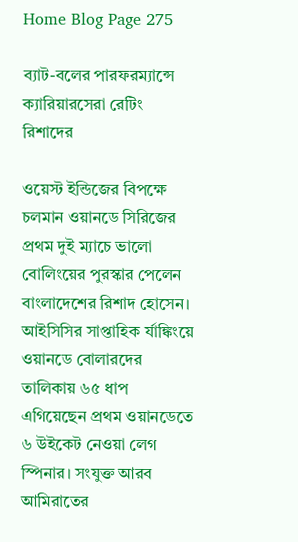Home Blog Page 275

ব্যাট-বলের পারফরম্যান্সে ক্যারিয়ারসেরা রেটিং রিশাদের

ওয়েস্ট ইন্ডিজের বিপক্ষে চলমান ওয়ানডে সিরিজের প্রথম দুই ম্যাচে ভালো বোলিংয়ের পুরস্কার পেলেন বাংলাদেশের রিশাদ হোসেন। আইসিসির সাপ্তাহিক র্যাঙ্কিংয়ে ওয়ানডে বোলারদের তালিকায় ৬৫ ধাপ এগিয়েছেন প্রথম ওয়ানডেতে ৬ উইকেট নেওয়া লেগ স্পিনার। সংযুক্ত আরব আমিরাতের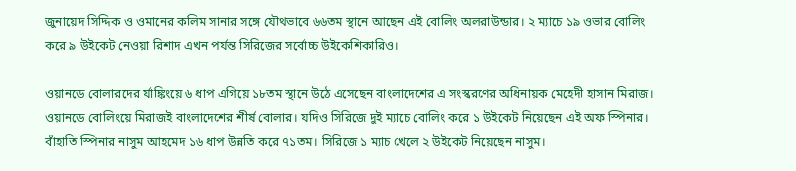জুনায়েদ সিদ্দিক ও ওমানের কলিম সানার সঙ্গে যৌথভাবে ৬৬তম স্থানে আছেন এই বোলিং অলরাউন্ডার। ২ ম্যাচে ১৯ ওভার বোলিং করে ৯ উইকেট নেওয়া রিশাদ এখন পর্যন্ত সিরিজের সর্বোচ্চ উইকেশিকারিও।

ওয়ানডে বোলারদের র্যাঙ্কিংয়ে ৬ ধাপ এগিয়ে ১৮তম স্থানে উঠে এসেছেন বাংলাদেশের এ সংস্করণের অধিনায়ক মেহেদী হাসান মিরাজ। ওয়ানডে বোলিংয়ে মিরাজই বাংলাদেশের শীর্ষ বোলার। যদিও সিরিজে দুই ম্যাচে বোলিং করে ১ উইকেট নিয়েছেন এই অফ স্পিনার। বাঁহাতি স্পিনার নাসুম আহমেদ ১৬ ধাপ উন্নতি করে ৭১তম। সিরিজে ১ ম্যাচ খেলে ২ উইকেট নিয়েছেন নাসুম।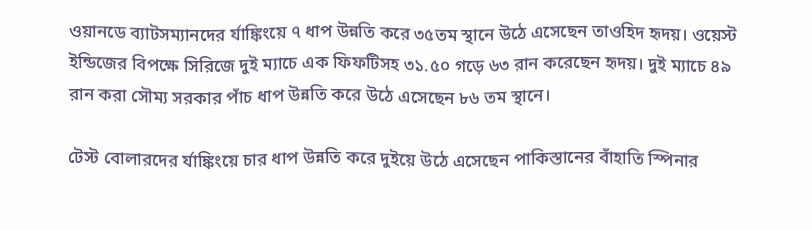ওয়ানডে ব্যাটসম্যানদের র্যাঙ্কিংয়ে ৭ ধাপ উন্নতি করে ৩৫তম স্থানে উঠে এসেছেন তাওহিদ হৃদয়। ওয়েস্ট ইন্ডিজের বিপক্ষে সিরিজে দুই ম্যাচে এক ফিফটিসহ ৩১.৫০ গড়ে ৬৩ রান করেছেন হৃদয়। দুই ম্যাচে ৪৯ রান করা সৌম্য সরকার পাঁচ ধাপ উন্নতি করে উঠে এসেছেন ৮৬ তম স্থানে।

টেস্ট বোলারদের র্যাঙ্কিংয়ে চার ধাপ উন্নতি করে দুইয়ে উঠে এসেছেন পাকিস্তানের বাঁহাতি স্পিনার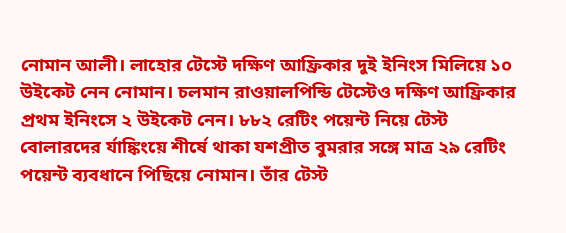নোমান আলী। লাহোর টেস্টে দক্ষিণ আফ্রিকার দুই ইনিংস মিলিয়ে ১০ উইকেট নেন নোমান। চলমান রাওয়ালপিন্ডি টেস্টেও দক্ষিণ আফ্রিকার প্রথম ইনিংসে ২ উইকেট নেন। ৮৮২ রেটিং পয়েন্ট নিয়ে টেস্ট বোলারদের র্যাঙ্কিংয়ে শীর্ষে থাকা যশপ্রীত বুমরার সঙ্গে মাত্র ২৯ রেটিং পয়েন্ট ব্যবধানে পিছিয়ে নোমান। তাঁর টেস্ট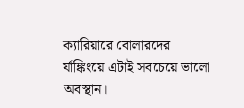ক্যারিয়ারে বোলারদের র্যাঙ্কিংয়ে এটাই সবচেয়ে ভালো অবস্থান।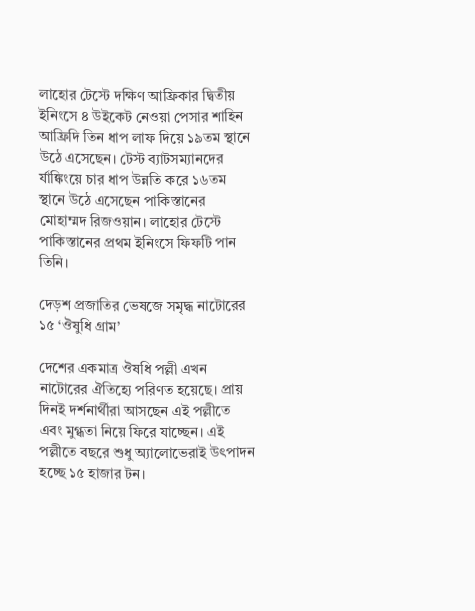লাহোর টেস্টে দক্ষিণ আফ্রিকার দ্বিতীয় ইনিংসে ৪ উইকেট নেওয়া পেসার শাহিন আফ্রিদি তিন ধাপ লাফ দিয়ে ১৯তম স্থানে উঠে এসেছেন। টেস্ট ব্যাটসম্যানদের র্যাঙ্কিংয়ে চার ধাপ উন্নতি করে ১৬তম স্থানে উঠে এসেছেন পাকিস্তানের মোহাম্মদ রিজওয়ান। লাহোর টেস্টে পাকিস্তানের প্রথম ইনিংসে ফিফটি পান তিনি।

দেড়শ প্রজাতির ভেষজে সমৃদ্ধ নাটোরের ১৫ ‘ঔষুধি গ্রাম’

দেশের একমাত্র ঔষধি পল্লী এখন নাটোরের ঐতিহ্যে পরিণত হয়েছে। প্রায় দিনই দর্শনার্থীরা আসছেন এই পল্লীতে এবং মুগ্ধতা নিয়ে ফিরে যাচ্ছেন। এই পল্লীতে বছরে শুধু অ্যালোভেরাই উৎপাদন হচ্ছে ১৫ হাজার টন।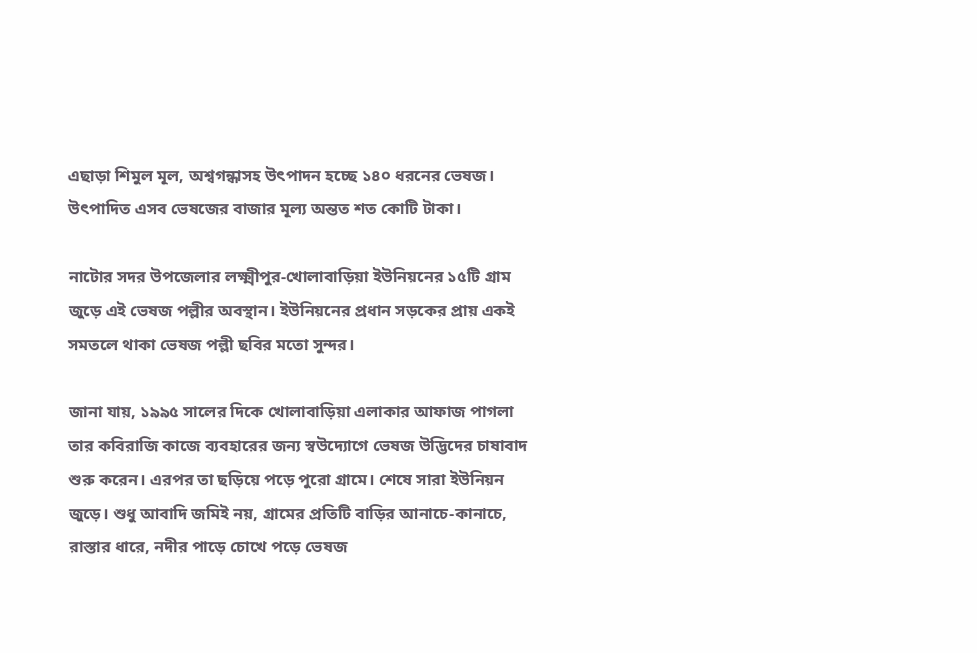এছাড়া শিমুল মূল, অশ্বগন্ধাসহ উৎপাদন হচ্ছে ১৪০ ধরনের ভেষজ। উৎপাদিত এসব ভেষজের বাজার মূল্য অন্তত শত কোটি টাকা।

নাটোর সদর উপজেলার লক্ষ্মীপুর-খোলাবাড়িয়া ইউনিয়নের ১৫টি গ্রাম জুড়ে এই ভেষজ পল্লীর অবস্থান। ইউনিয়নের প্রধান সড়কের প্রায় একই সমতলে থাকা ভেষজ পল্লী ছবির মতো সুন্দর।

জানা যায়, ১৯৯৫ সালের দিকে খোলাবাড়িয়া এলাকার আফাজ পাগলা তার কবিরাজি কাজে ব্যবহারের জন্য স্বউদ্যোগে ভেষজ উদ্ভিদের চাষাবাদ শুরু করেন। এরপর তা ছড়িয়ে পড়ে পুরো গ্রামে। শেষে সারা ইউনিয়ন জুড়ে। শুধু আবাদি জমিই নয়, গ্রামের প্রতিটি বাড়ির আনাচে-কানাচে, রাস্তার ধারে, নদীর পাড়ে চোখে পড়ে ভেষজ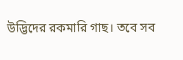উদ্ভিদের রকমারি গাছ। তবে সব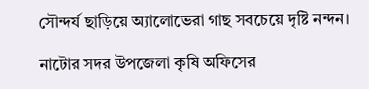সৌন্দর্য ছাড়িয়ে অ্যালোভেরা গাছ সবচেয়ে দৃষ্টি নন্দন।

নাটোর সদর উপজেলা কৃষি অফিসের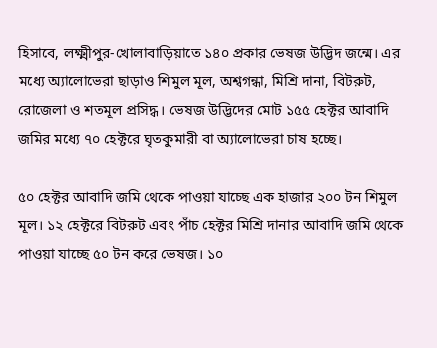হিসাবে, লক্ষ্মীপুর-খোলাবাড়িয়াতে ১৪০ প্রকার ভেষজ উদ্ভিদ জন্মে। এর মধ্যে অ্যালোভেরা ছাড়াও শিমুল মূল, অশ্বগন্ধা, মিশ্রি দানা, বিটরুট, রোজেলা ও শতমূল প্রসিদ্ধ। ভেষজ উদ্ভিদের মোট ১৫৫ হেক্টর আবাদি জমির মধ্যে ৭০ হেক্টরে ঘৃতকুমারী বা অ্যালোভেরা চাষ হচ্ছে।

৫০ হেক্টর আবাদি জমি থেকে পাওয়া যাচ্ছে এক হাজার ২০০ টন শিমুল মূল। ১২ হেক্টরে বিটরুট এবং পাঁচ হেক্টর মিশ্রি দানার আবাদি জমি থেকে পাওয়া যাচ্ছে ৫০ টন করে ভেষজ। ১০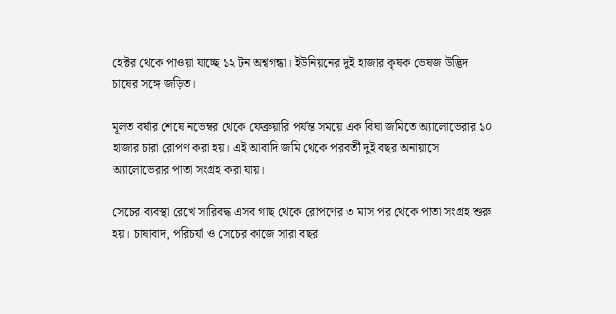হেক্টর থেকে পাওয়া যাচ্ছে ১২ টন অশ্বগন্ধা। ইউনিয়নের দুই হাজার কৃষক ভেষজ উদ্ভিদ চাষের সঙ্গে জড়িত।

মূলত বর্ষার শেষে নভেম্বর থেকে ফেব্রুয়ারি পর্যন্ত সময়ে এক বিঘা জমিতে অ্যালোভেরার ১০ হাজার চারা রোপণ করা হয়। এই আবাদি জমি থেকে পরবর্তী দুই বছর অনায়াসে অ্যালোভেরার পাতা সংগ্রহ করা যায়।

সেচের ব্যবস্থা রেখে সারিবদ্ধ এসব গাছ থেকে রোপণের ৩ মাস পর থেকে পাতা সংগ্রহ শুরু হয়। চাষাবাদ, পরিচর্যা ও সেচের কাজে সারা বছর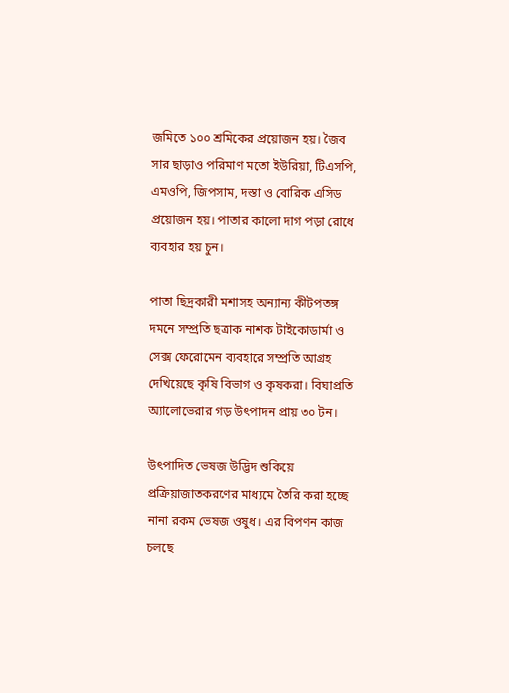জমিতে ১০০ শ্রমিকের প্রয়োজন হয়। জৈব সার ছাড়াও পরিমাণ মতো ইউরিয়া, টিএসপি, এমওপি, জিপসাম, দস্তা ও বোরিক এসিড প্রয়োজন হয়। পাতার কালো দাগ পড়া রোধে ব্যবহার হয় চুন।

পাতা ছিদ্রকারী মশাসহ অন্যান্য কীটপতঙ্গ দমনে সম্প্রতি ছত্রাক নাশক টাইকোডার্মা ও সেক্স ফেরোমেন ব্যবহারে সম্প্রতি আগ্রহ দেখিয়েছে কৃষি বিভাগ ও কৃষকরা। বিঘাপ্রতি অ্যালোভেরার গড় উৎপাদন প্রায় ৩০ টন।

উৎপাদিত ভেষজ উদ্ভিদ শুকিয়ে প্রক্রিয়াজাতকরণের মাধ্যমে তৈরি করা হচ্ছে নানা রকম ভেষজ ওষুধ। এর বিপণন কাজ চলছে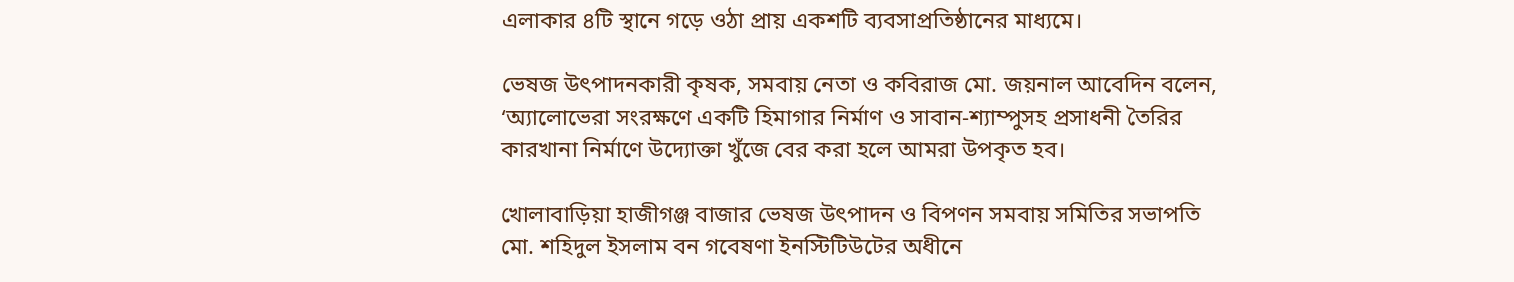এলাকার ৪টি স্থানে গড়ে ওঠা প্রায় একশটি ব্যবসাপ্রতিষ্ঠানের মাধ্যমে।

ভেষজ উৎপাদনকারী কৃষক, সমবায় নেতা ও কবিরাজ মো. জয়নাল আবেদিন বলেন, ‘অ্যালোভেরা সংরক্ষণে একটি হিমাগার নির্মাণ ও সাবান-শ্যাম্পুসহ প্রসাধনী তৈরির কারখানা নির্মাণে উদ্যোক্তা খুঁজে বের করা হলে আমরা উপকৃত হব।

খোলাবাড়িয়া হাজীগঞ্জ বাজার ভেষজ উৎপাদন ও বিপণন সমবায় সমিতির সভাপতি মো. শহিদুল ইসলাম বন গবেষণা ইনস্টিটিউটের অধীনে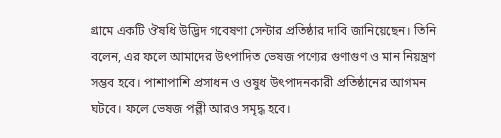গ্রামে একটি ঔষধি উদ্ভিদ গবেষণা সেন্টার প্রতিষ্ঠার দাবি জানিয়েছেন। তিনি বলেন, এর ফলে আমাদের উৎপাদিত ভেষজ পণ্যের গুণাগুণ ও মান নিয়ন্ত্রণ সম্ভব হবে। পাশাপাশি প্রসাধন ও ওষুধ উৎপাদনকারী প্রতিষ্ঠানের আগমন ঘটবে। ফলে ভেষজ পল্লী আরও সমৃদ্ধ হবে।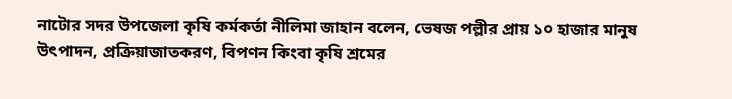নাটোর সদর উপজেলা কৃষি কর্মকর্তা নীলিমা জাহান বলেন, ভেষজ পল্লীর প্রায় ১০ হাজার মানুষ উৎপাদন, প্রক্রিয়াজাতকরণ, বিপণন কিংবা কৃষি শ্রমের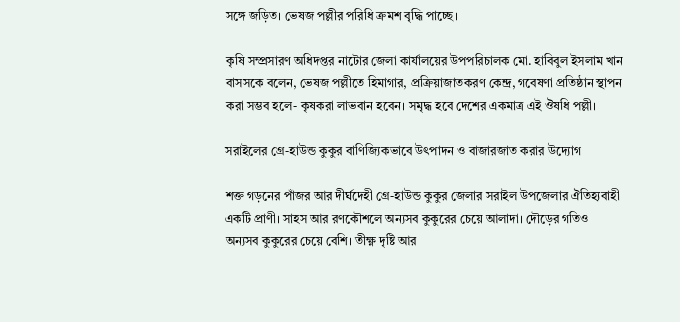সঙ্গে জড়িত। ভেষজ পল্লীর পরিধি ক্রমশ বৃদ্ধি পাচ্ছে।

কৃষি সম্প্রসারণ অধিদপ্তর নাটোর জেলা কার্যালয়ের উপপরিচালক মো. হাবিবুল ইসলাম খান বাসসকে বলেন, ভেষজ পল্লীতে হিমাগার, প্রক্রিয়াজাতকরণ কেন্দ্র, গবেষণা প্রতিষ্ঠান স্থাপন করা সম্ভব হলে- কৃষকরা লাভবান হবেন। সমৃদ্ধ হবে দেশের একমাত্র এই ঔষধি পল্লী।

সরাইলের গ্রে-হাউন্ড কুকুর বাণিজ্যিকভাবে উৎপাদন ও বাজারজাত করার উদ্যোগ

শক্ত গড়নের পাঁজর আর দীর্ঘদেহী গ্রে-হাউন্ড কুকুর জেলার সরাইল উপজেলার ঐতিহ্যবাহী একটি প্রাণী। সাহস আর রণকৌশলে অন্যসব কুকুরের চেয়ে আলাদা। দৌড়ের গতিও অন্যসব কুকুরের চেয়ে বেশি। তীক্ষ্ণ দৃষ্টি আর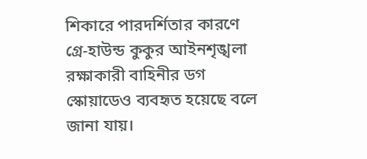শিকারে পারদর্শিতার কারণে গ্রে-হাউন্ড কুকুর আইনশৃঙ্খলা রক্ষাকারী বাহিনীর ডগ স্কোয়াডেও ব্যবহৃত হয়েছে বলে জানা যায়।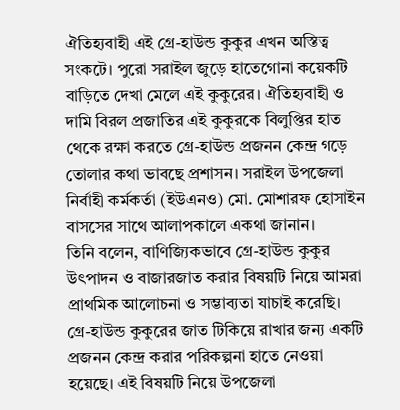ঐতিহ্যবাহী এই গ্রে-হাউন্ড কুকুর এখন অস্তিত্ব সংকটে। পুরো সরাইল জুড়ে হাতেগোনা কয়েকটি বাড়িতে দেখা মেলে এই কুকুরের। ঐতিহ্যবাহী ও দামি বিরল প্রজাতির এই কুকুরকে বিলুপ্তির হাত থেকে রক্ষা করতে গ্রে-হাউন্ড প্রজনন কেন্দ্র গড়ে তোলার কথা ভাবছে প্রশাসন। সরাইল উপজেলা নির্বাহী কর্মকর্তা (ইউএনও) মো. মোশারফ হোসাইন বাসসের সাথে আলাপকালে একথা জানান।
তিনি বলেন, বাণিজ্যিকভাবে গ্রে-হাউন্ড কুকুর উৎপাদন ও বাজারজাত করার বিষয়টি নিয়ে আমরা প্রাথমিক আলোচনা ও সম্ভাব্যতা যাচাই করেছি। গ্রে-হাউন্ড কুকুরের জাত টিকিয়ে রাখার জন্য একটি প্রজনন কেন্দ্র করার পরিকল্পনা হাতে নেওয়া হয়েছে। এই বিষয়টি নিয়ে উপজেলা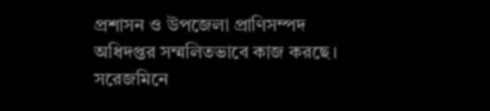প্রশাসন ও উপজেলা প্রাণিসম্পদ অধিদপ্তর সম্মলিতভাবে কাজ করছে।
সরেজমিনে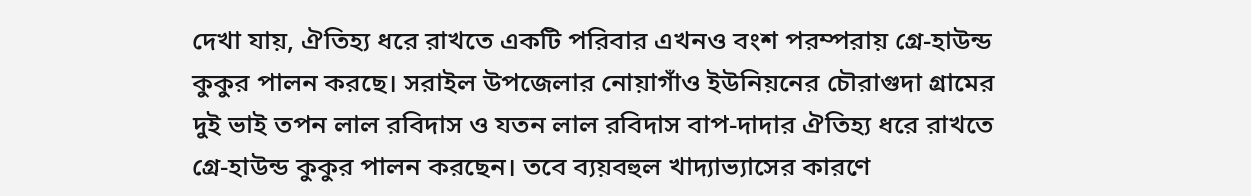দেখা যায়, ঐতিহ্য ধরে রাখতে একটি পরিবার এখনও বংশ পরম্পরায় গ্রে-হাউন্ড কুকুর পালন করছে। সরাইল উপজেলার নোয়াগাঁও ইউনিয়নের চৌরাগুদা গ্রামের দুই ভাই তপন লাল রবিদাস ও যতন লাল রবিদাস বাপ-দাদার ঐতিহ্য ধরে রাখতে গ্রে-হাউন্ড কুকুর পালন করছেন। তবে ব্যয়বহুল খাদ্যাভ্যাসের কারণে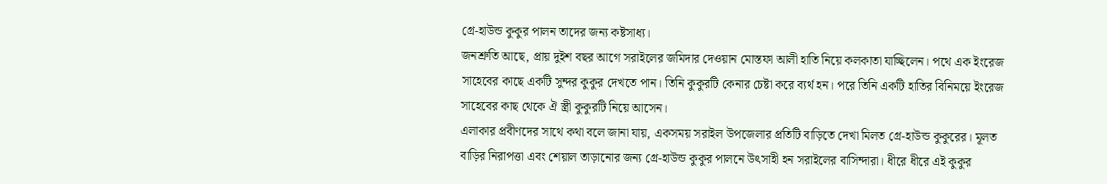গ্রে-হাউন্ড কুকুর পালন তাদের জন্য কষ্টসাধ্য।
জনশ্রুতি আছে, প্রায় দুইশ বছর আগে সরাইলের জমিদার দেওয়ান মোস্তফা আলী হাতি নিয়ে কলকাতা যাচ্ছিলেন। পথে এক ইংরেজ সাহেবের কাছে একটি সুন্দর কুকুর দেখতে পান। তিনি কুকুরটি কেনার চেষ্টা করে ব্যর্থ হন। পরে তিনি একটি হাতির বিনিময়ে ইংরেজ সাহেবের কাছ থেকে ঐ স্ত্রী কুকুরটি নিয়ে আসেন।
এলাকার প্রবীণদের সাথে কথা বলে জানা যায়, একসময় সরাইল উপজেলার প্রতিটি বাড়িতে দেখা মিলত গ্রে-হাউন্ড কুকুরের। মূলত বাড়ির নিরাপত্তা এবং শেয়াল তাড়ানোর জন্য গ্রে-হাউন্ড কুকুর পালনে উৎসাহী হন সরাইলের বাসিন্দারা। ধীরে ধীরে এই কুকুর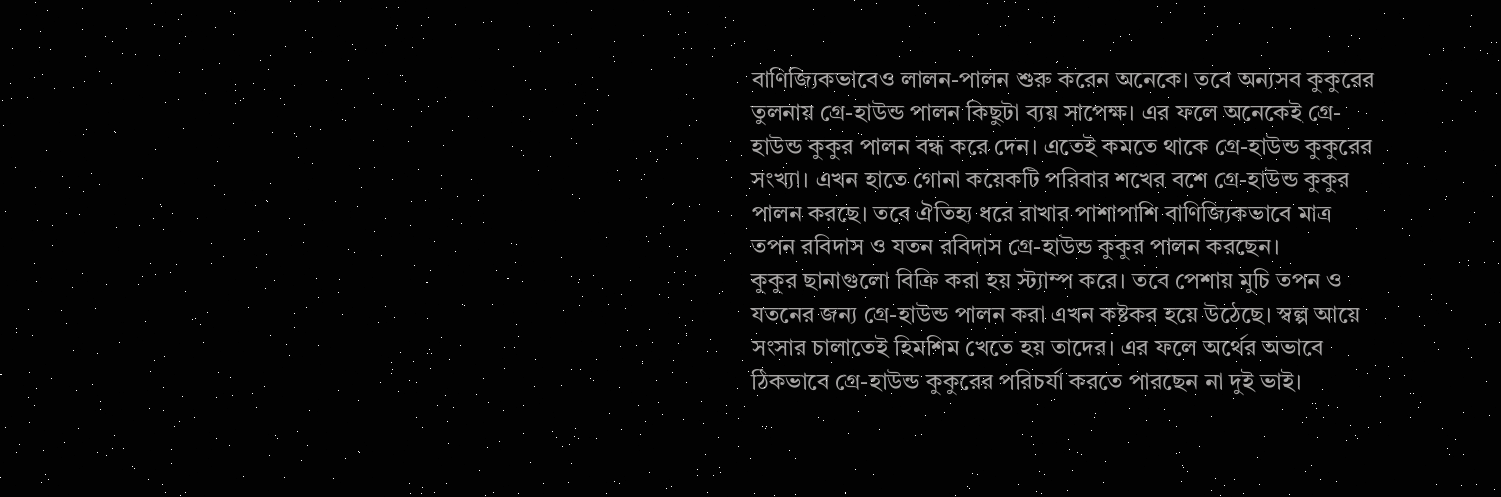বাণিজ্যিকভাবেও লালন-পালন শুরু করেন অনেকে। তবে অন্যসব কুকুরের তুলনায় গ্রে-হাউন্ড পালন কিছুটা ব্যয় সাপেক্ষ। এর ফলে অনেকেই গ্রে-হাউন্ড কুকুর পালন বন্ধ করে দেন। এতেই কমতে থাকে গ্রে-হাউন্ড কুকুরের সংখ্যা। এখন হাতে গোনা কয়েকটি পরিবার শখের বশে গ্রে-হাউন্ড কুকুর পালন করছে। তবে ঐতিহ্য ধরে রাখার পাশাপাশি বাণিজ্যিকভাবে মাত্র তপন রবিদাস ও যতন রবিদাস গ্রে-হাউন্ড কুকুর পালন করছেন।
কুকুর ছানাগুলো বিক্রি করা হয় স্ট্যাম্প করে। তবে পেশায় মুচি তপন ও যতনের জন্য গ্রে-হাউন্ড পালন করা এখন কষ্টকর হয়ে উঠেছে। স্বল্প আয়ে সংসার চালাতেই হিমশিম খেতে হয় তাদের। এর ফলে অর্থের অভাবে ঠিকভাবে গ্রে-হাউন্ড কুকুরের পরিচর্যা করতে পারছেন না দুই ভাই।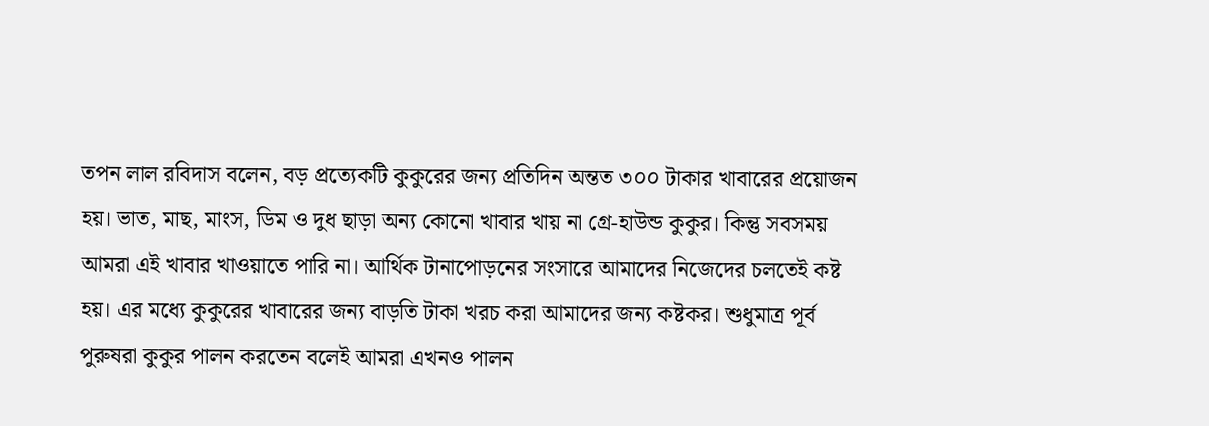তপন লাল রবিদাস বলেন, বড় প্রত্যেকটি কুকুরের জন্য প্রতিদিন অন্তত ৩০০ টাকার খাবারের প্রয়োজন হয়। ভাত, মাছ, মাংস, ডিম ও দুধ ছাড়া অন্য কোনো খাবার খায় না গ্রে-হাউন্ড কুকুর। কিন্তু সবসময় আমরা এই খাবার খাওয়াতে পারি না। আর্থিক টানাপোড়নের সংসারে আমাদের নিজেদের চলতেই কষ্ট হয়। এর মধ্যে কুকুরের খাবারের জন্য বাড়তি টাকা খরচ করা আমাদের জন্য কষ্টকর। শুধুমাত্র পূর্ব পুরুষরা কুকুর পালন করতেন বলেই আমরা এখনও পালন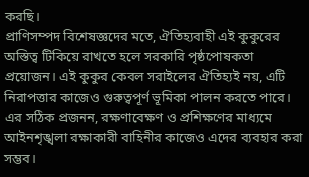করছি।
প্রাণিসম্পদ বিশেষজ্ঞদের মতে, ঐতিহ্যবাহী এই কুকুরের অস্তিত্ব টিকিয়ে রাখতে হলে সরকারি পৃষ্ঠপোষকতা প্রয়োজন। এই কুকুর কেবল সরাইলের ঐতিহ্যই নয়, এটি নিরাপত্তার কাজেও গুরুত্বপূর্ণ ভূমিকা পালন করতে পারে। এর সঠিক প্রজনন, রক্ষণাবেক্ষণ ও প্রশিক্ষণের মাধ্যমে আইনশৃঙ্খলা রক্ষাকারী বাহিনীর কাজেও এদের ব্যবহার করা সম্ভব।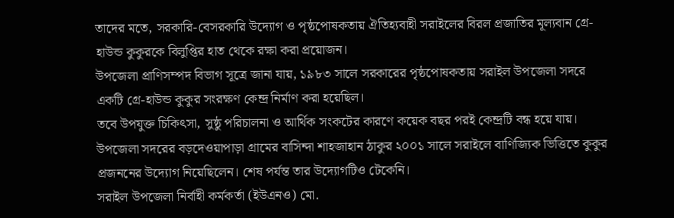তাদের মতে, সরকারি-বেসরকারি উদ্যোগ ও পৃষ্ঠপোষকতায় ঐতিহ্যবাহী সরাইলের বিরল প্রজাতির মূল্যবান গ্রে-হাউন্ড কুকুরকে বিলুপ্তির হাত থেকে রক্ষা করা প্রয়োজন।
উপজেলা প্রাণিসম্পদ বিভাগ সূত্রে জানা যায়, ১৯৮৩ সালে সরকারের পৃষ্ঠপোষকতায় সরাইল উপজেলা সদরে একটি গ্রে-হাউন্ড কুকুর সংরক্ষণ কেন্দ্র নির্মাণ করা হয়েছিল।
তবে উপযুক্ত চিকিৎসা, সুষ্ঠু পরিচালনা ও আর্থিক সংকটের কারণে কয়েক বছর পরই কেন্দ্রটি বন্ধ হয়ে যায়। উপজেলা সদরের বড়দেওয়াপাড়া গ্রামের বাসিন্দা শাহজাহান ঠাকুর ২০০১ সালে সরাইলে বাণিজ্যিক ভিত্তিতে কুকুর প্রজননের উদ্যোগ নিয়েছিলেন। শেষ পর্যন্ত তার উদ্যোগটিও টেকেনি।
সরাইল উপজেলা নির্বাহী কর্মকর্তা (ইউএনও) মো.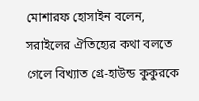মোশারফ হোসাইন বলেন, সরাইলের ঐতিহ্যের কথা বলতে গেলে বিখ্যাত গ্রে-হাউন্ড কুকুরকে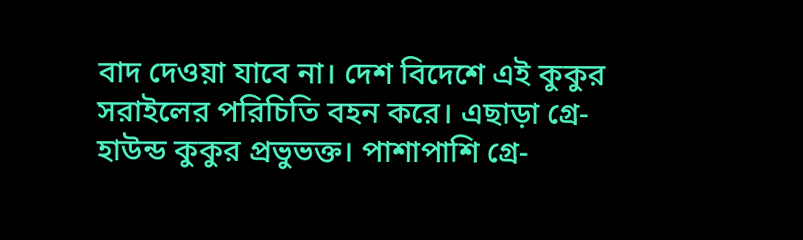বাদ দেওয়া যাবে না। দেশ বিদেশে এই কুকুর সরাইলের পরিচিতি বহন করে। এছাড়া গ্রে-হাউন্ড কুকুর প্রভুভক্ত। পাশাপাশি গ্রে-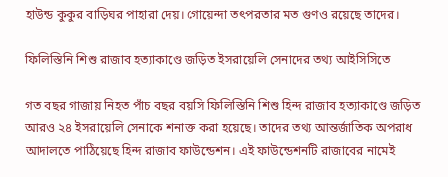হাউন্ড কুকুর বাড়িঘর পাহারা দেয়। গোয়েন্দা তৎপরতার মত গুণও রয়েছে তাদের।

ফিলিস্তিনি শিশু রাজাব হত্যাকাণ্ডে জড়িত ইসরায়েলি সেনাদের তথ্য আইসিসিতে

গত বছর গাজায় নিহত পাঁচ বছর বয়সি ফিলিস্তিনি শিশু হিন্দ রাজাব হত্যাকাণ্ডে জড়িত আরও ২৪ ইসরায়েলি সেনাকে শনাক্ত করা হয়েছে। তাদের তথ্য আন্তর্জাতিক অপরাধ আদালতে পাঠিয়েছে হিন্দ রাজাব ফাউন্ডেশন। এই ফাউন্ডেশনটি রাজাবের নামেই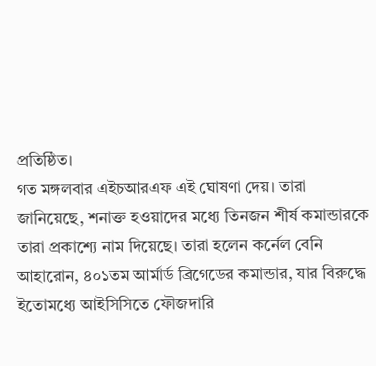প্রতিষ্ঠিত।
গত মঙ্গলবার এইচআরএফ এই ঘোষণা দেয়। তারা জানিয়েছে, শনাক্ত হওয়াদের মধ্যে তিনজন শীর্ষ কমান্ডারকে তারা প্রকাশ্যে নাম দিয়েছে। তারা হলেন কর্নেল বেনি আহারোন, ৪০১তম আর্মার্ড ব্রিগেডের কমান্ডার, যার বিরুদ্ধে ইতোমধ্যে আইসিসিতে ফৌজদারি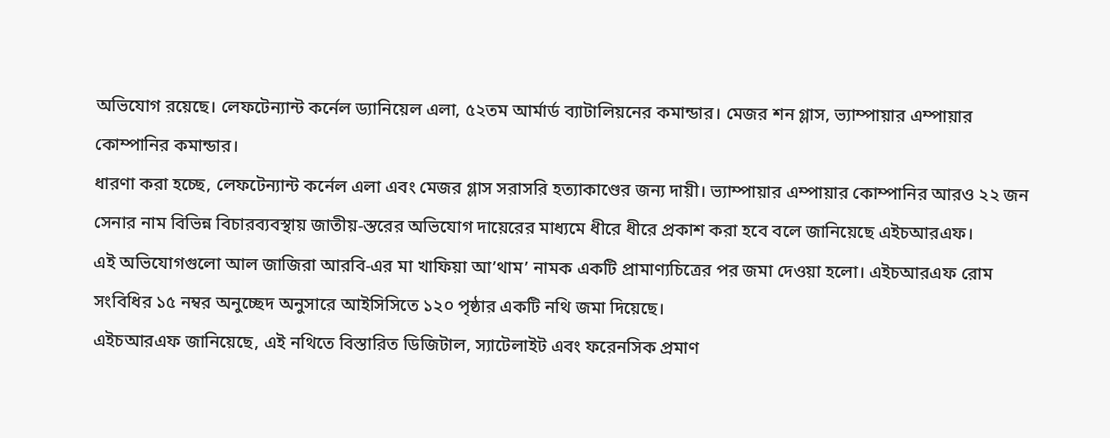অভিযোগ রয়েছে। লেফটেন্যান্ট কর্নেল ড্যানিয়েল এলা, ৫২তম আর্মার্ড ব্যাটালিয়নের কমান্ডার। মেজর শন গ্লাস, ভ্যাম্পায়ার এম্পায়ার কোম্পানির কমান্ডার।
ধারণা করা হচ্ছে, লেফটেন্যান্ট কর্নেল এলা এবং মেজর গ্লাস সরাসরি হত্যাকাণ্ডের জন্য দায়ী। ভ্যাম্পায়ার এম্পায়ার কোম্পানির আরও ২২ জন সেনার নাম বিভিন্ন বিচারব্যবস্থায় জাতীয়-স্তরের অভিযোগ দায়েরের মাধ্যমে ধীরে ধীরে প্রকাশ করা হবে বলে জানিয়েছে এইচআরএফ।
এই অভিযোগগুলো আল জাজিরা আরবি-এর মা খাফিয়া আ’থাম’ নামক একটি প্রামাণ্যচিত্রের পর জমা দেওয়া হলো। এইচআরএফ রোম সংবিধির ১৫ নম্বর অনুচ্ছেদ অনুসারে আইসিসিতে ১২০ পৃষ্ঠার একটি নথি জমা দিয়েছে।
এইচআরএফ জানিয়েছে, এই নথিতে বিস্তারিত ডিজিটাল, স্যাটেলাইট এবং ফরেনসিক প্রমাণ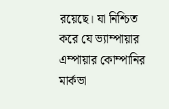রয়েছে। যা নিশ্চিত করে যে ভ্যাম্পায়ার এম্পায়ার কোম্পানির মার্কভা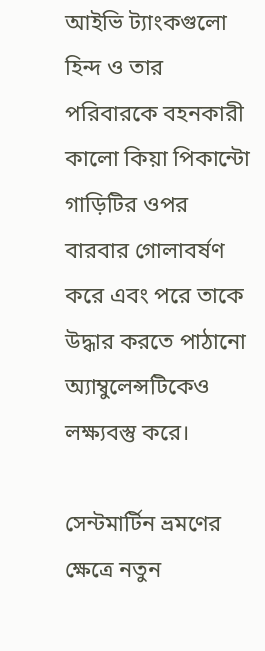আইভি ট্যাংকগুলো হিন্দ ও তার পরিবারকে বহনকারী কালো কিয়া পিকান্টো গাড়িটির ওপর বারবার গোলাবর্ষণ করে এবং পরে তাকে উদ্ধার করতে পাঠানো অ্যাম্বুলেন্সটিকেও লক্ষ্যবস্তু করে।

সেন্টমার্টিন ভ্রমণের ক্ষেত্রে নতুন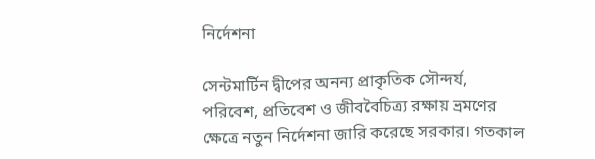নির্দেশনা

সেন্টমার্টিন দ্বীপের অনন্য প্রাকৃতিক সৌন্দর্য, পরিবেশ, প্রতিবেশ ও জীববৈচিত্র্য রক্ষায় ভ্রমণের ক্ষেত্রে নতুন নির্দেশনা জারি করেছে সরকার। গতকাল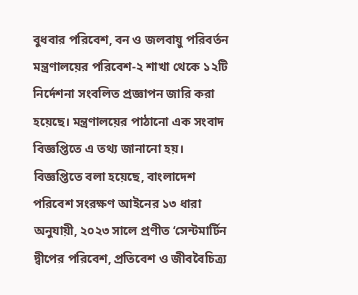বুধবার পরিবেশ, বন ও জলবায়ু পরিবর্তন মন্ত্রণালয়ের পরিবেশ-২ শাখা থেকে ১২টি নির্দেশনা সংবলিত প্রজ্ঞাপন জারি করা হয়েছে। মন্ত্রণালয়ের পাঠানো এক সংবাদ বিজ্ঞপ্তিতে এ তথ্য জানানো হয়।
বিজ্ঞপ্তিতে বলা হয়েছে, বাংলাদেশ পরিবেশ সংরক্ষণ আইনের ১৩ ধারা অনুযায়ী, ২০২৩ সালে প্রণীত ‘সেন্টমার্টিন দ্বীপের পরিবেশ, প্রতিবেশ ও জীববৈচিত্র্য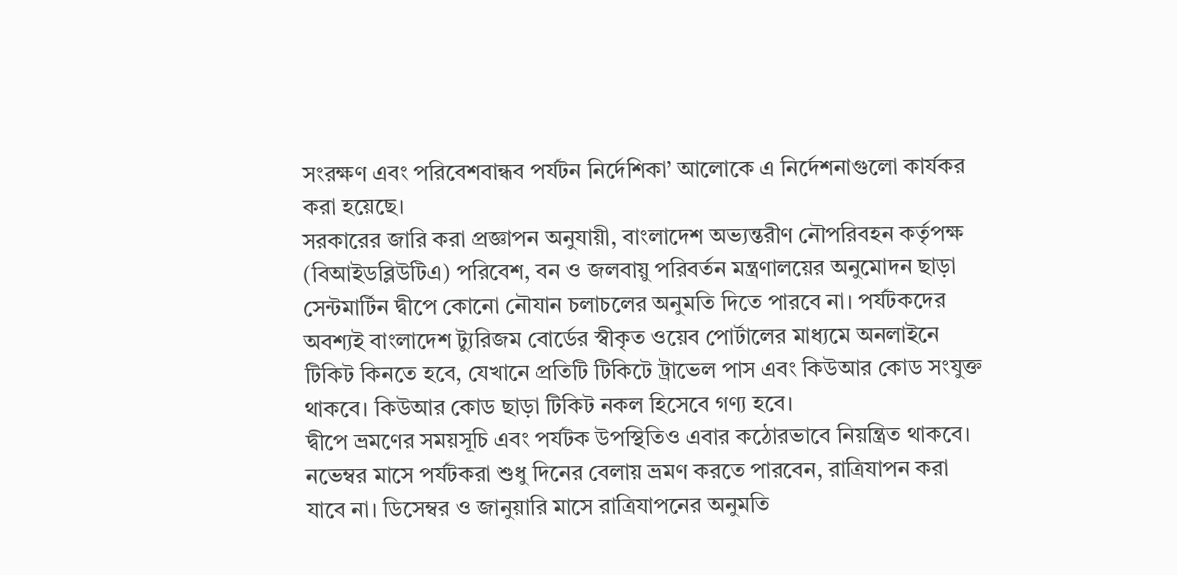সংরক্ষণ এবং পরিবেশবান্ধব পর্যটন নির্দেশিকা’ আলোকে এ নির্দেশনাগুলো কার্যকর করা হয়েছে।
সরকারের জারি করা প্রজ্ঞাপন অনুযায়ী, বাংলাদেশ অভ্যন্তরীণ নৌপরিবহন কর্তৃপক্ষ (বিআইডব্লিউটিএ) পরিবেশ, বন ও জলবায়ু পরিবর্তন মন্ত্রণালয়ের অনুমোদন ছাড়া সেন্টমার্টিন দ্বীপে কোনো নৌযান চলাচলের অনুমতি দিতে পারবে না। পর্যটকদের অবশ্যই বাংলাদেশ ট্যুরিজম বোর্ডের স্বীকৃত ওয়েব পোর্টালের মাধ্যমে অনলাইনে টিকিট কিনতে হবে, যেখানে প্রতিটি টিকিটে ট্রাভেল পাস এবং কিউআর কোড সংযুক্ত থাকবে। কিউআর কোড ছাড়া টিকিট নকল হিসেবে গণ্য হবে।
দ্বীপে ভ্রমণের সময়সূচি এবং পর্যটক উপস্থিতিও এবার কঠোরভাবে নিয়ন্ত্রিত থাকবে। নভেম্বর মাসে পর্যটকরা শুধু দিনের বেলায় ভ্রমণ করতে পারবেন, রাত্রিযাপন করা যাবে না। ডিসেম্বর ও জানুয়ারি মাসে রাত্রিযাপনের অনুমতি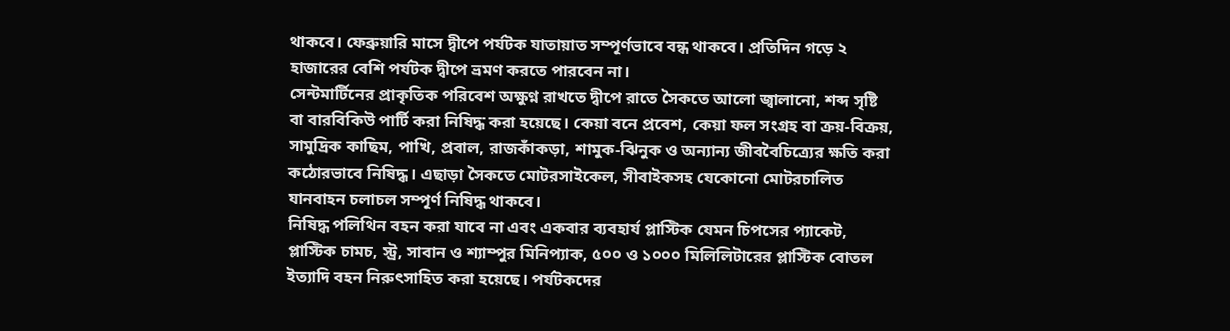থাকবে। ফেব্রুয়ারি মাসে দ্বীপে পর্যটক যাতায়াত সম্পূর্ণভাবে বন্ধ থাকবে। প্রতিদিন গড়ে ২ হাজারের বেশি পর্যটক দ্বীপে ভ্রমণ করতে পারবেন না।
সেন্টমার্টিনের প্রাকৃতিক পরিবেশ অক্ষুণ্ন রাখতে দ্বীপে রাতে সৈকতে আলো জ্বালানো, শব্দ সৃষ্টি বা বারবিকিউ পার্টি করা নিষিদ্ধ করা হয়েছে। কেয়া বনে প্রবেশ, কেয়া ফল সংগ্রহ বা ক্রয়-বিক্রয়, সামুদ্রিক কাছিম, পাখি, প্রবাল, রাজকাঁকড়া, শামুক-ঝিনুক ও অন্যান্য জীববৈচিত্র্যের ক্ষতি করা কঠোরভাবে নিষিদ্ধ। এছাড়া সৈকতে মোটরসাইকেল, সীবাইকসহ যেকোনো মোটরচালিত যানবাহন চলাচল সম্পূর্ণ নিষিদ্ধ থাকবে।
নিষিদ্ধ পলিথিন বহন করা যাবে না এবং একবার ব্যবহার্য প্লাস্টিক যেমন চিপসের প্যাকেট, প্লাস্টিক চামচ, স্ট্র, সাবান ও শ্যাম্পুর মিনিপ্যাক, ৫০০ ও ১০০০ মিলিলিটারের প্লাস্টিক বোতল ইত্যাদি বহন নিরুৎসাহিত করা হয়েছে। পর্যটকদের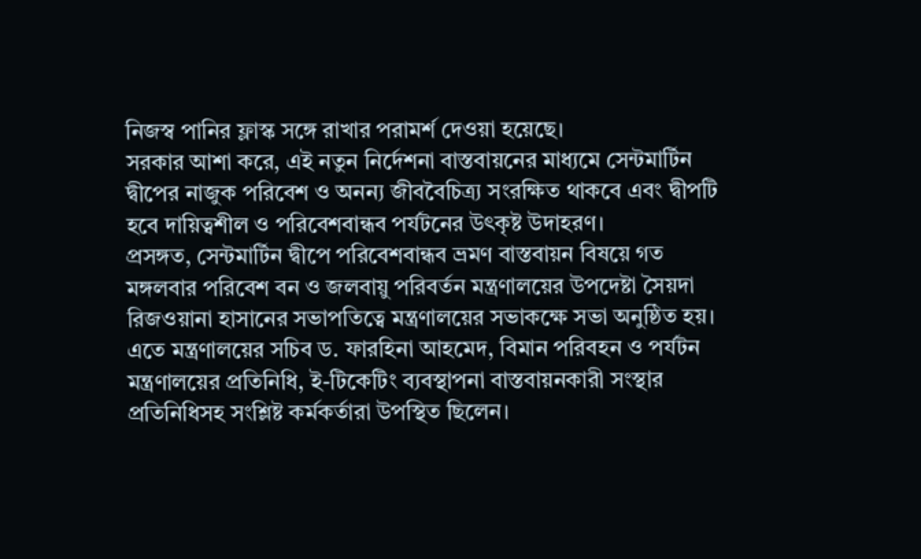নিজস্ব পানির ফ্লাস্ক সঙ্গে রাখার পরামর্শ দেওয়া হয়েছে।
সরকার আশা করে, এই নতুন নির্দেশনা বাস্তবায়নের মাধ্যমে সেন্টমার্টিন দ্বীপের নাজুক পরিবেশ ও অনন্য জীববৈচিত্র্য সংরক্ষিত থাকবে এবং দ্বীপটি হবে দায়িত্বশীল ও পরিবেশবান্ধব পর্যটনের উৎকৃষ্ট উদাহরণ।
প্রসঙ্গত, সেন্টমার্টিন দ্বীপে পরিবেশবান্ধব ভ্রমণ বাস্তবায়ন বিষয়ে গত মঙ্গলবার পরিবেশ বন ও জলবায়ু পরিবর্তন মন্ত্রণালয়ের উপদেষ্টা সৈয়দা রিজওয়ানা হাসানের সভাপতিত্বে মন্ত্রণালয়ের সভাকক্ষে সভা অনুষ্ঠিত হয়। এতে মন্ত্রণালয়ের সচিব ড. ফারহিনা আহমেদ, বিমান পরিবহন ও পর্যটন মন্ত্রণালয়ের প্রতিনিধি, ই-টিকেটিং ব্যবস্থাপনা বাস্তবায়নকারী সংস্থার প্রতিনিধিসহ সংশ্লিষ্ট কর্মকর্তারা উপস্থিত ছিলেন।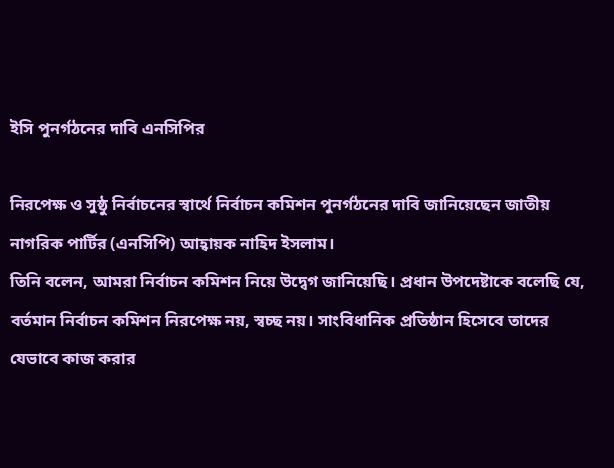ইসি পুনর্গঠনের দাবি এনসিপির

নিরপেক্ষ ও সুষ্ঠু নির্বাচনের স্বার্থে নির্বাচন কমিশন পুনর্গঠনের দাবি জানিয়েছেন জাতীয় নাগরিক পার্টির (এনসিপি) আহ্বায়ক নাহিদ ইসলাম।
তিনি বলেন, আমরা নির্বাচন কমিশন নিয়ে উদ্বেগ জানিয়েছি। প্রধান উপদেষ্টাকে বলেছি যে, বর্তমান নির্বাচন কমিশন নিরপেক্ষ নয়, স্বচ্ছ নয়। সাংবিধানিক প্রতিষ্ঠান হিসেবে তাদের যেভাবে কাজ করার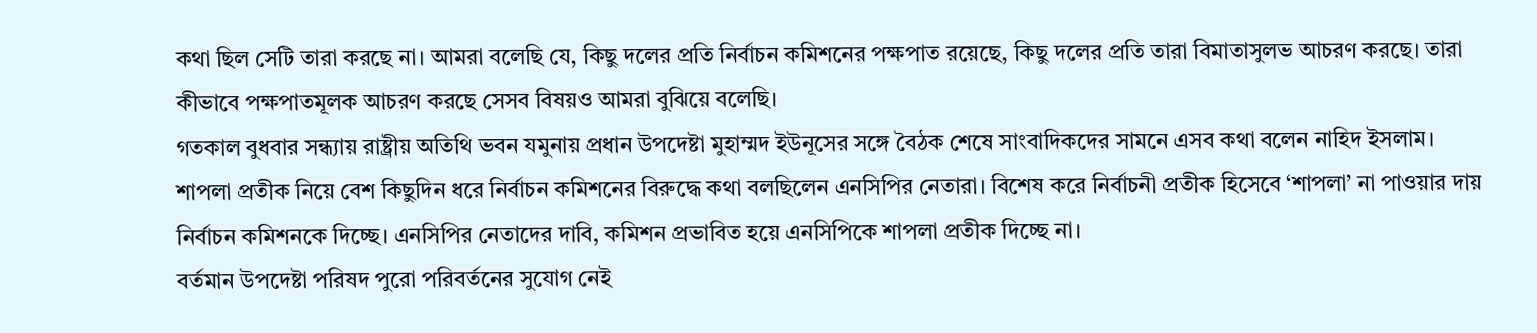কথা ছিল সেটি তারা করছে না। আমরা বলেছি যে, কিছু দলের প্রতি নির্বাচন কমিশনের পক্ষপাত রয়েছে, কিছু দলের প্রতি তারা বিমাতাসুলভ আচরণ করছে। তারা কীভাবে পক্ষপাতমূলক আচরণ করছে সেসব বিষয়ও আমরা বুঝিয়ে বলেছি।
গতকাল বুধবার সন্ধ্যায় রাষ্ট্রীয় অতিথি ভবন যমুনায় প্রধান উপদেষ্টা মুহাম্মদ ইউনূসের সঙ্গে বৈঠক শেষে সাংবাদিকদের সামনে এসব কথা বলেন নাহিদ ইসলাম।
শাপলা প্রতীক নিয়ে বেশ কিছুদিন ধরে নির্বাচন কমিশনের বিরুদ্ধে কথা বলছিলেন এনসিপির নেতারা। বিশেষ করে নির্বাচনী প্রতীক হিসেবে ‘শাপলা’ না পাওয়ার দায় নির্বাচন কমিশনকে দিচ্ছে। এনসিপির নেতাদের দাবি, কমিশন প্রভাবিত হয়ে এনসিপিকে শাপলা প্রতীক দিচ্ছে না।
বর্তমান উপদেষ্টা পরিষদ পুরো পরিবর্তনের সুযোগ নেই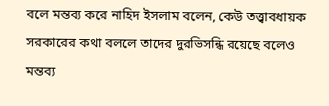বলে মন্তব্য করে নাহিদ ইসলাম বলেন, কেউ তত্ত্বাবধায়ক সরকারের কথা বললে তাদের দুরভিসন্ধি রয়েছে বলেও মন্তব্য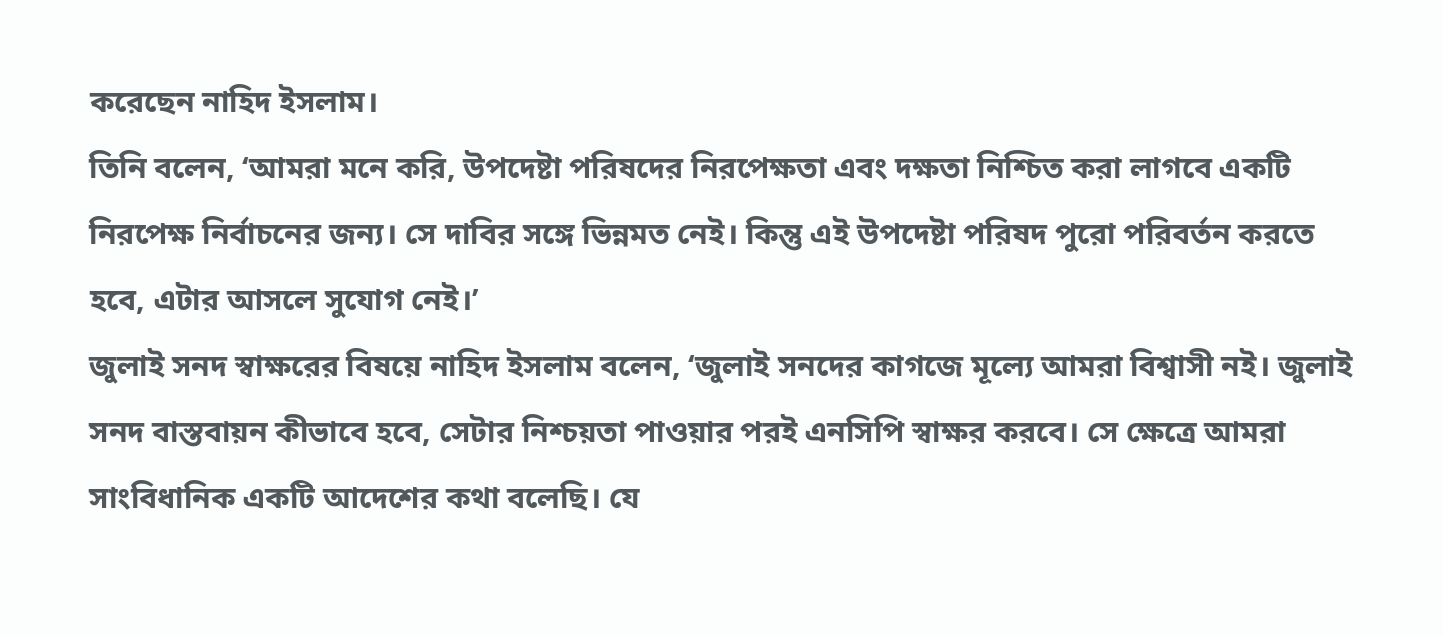করেছেন নাহিদ ইসলাম।
তিনি বলেন, ‘আমরা মনে করি, উপদেষ্টা পরিষদের নিরপেক্ষতা এবং দক্ষতা নিশ্চিত করা লাগবে একটি নিরপেক্ষ নির্বাচনের জন্য। সে দাবির সঙ্গে ভিন্নমত নেই। কিন্তু এই উপদেষ্টা পরিষদ পুরো পরিবর্তন করতে হবে, এটার আসলে সুযোগ নেই।’
জুলাই সনদ স্বাক্ষরের বিষয়ে নাহিদ ইসলাম বলেন, ‘জুলাই সনদের কাগজে মূল্যে আমরা বিশ্বাসী নই। জুলাই সনদ বাস্তবায়ন কীভাবে হবে, সেটার নিশ্চয়তা পাওয়ার পরই এনসিপি স্বাক্ষর করবে। সে ক্ষেত্রে আমরা সাংবিধানিক একটি আদেশের কথা বলেছি। যে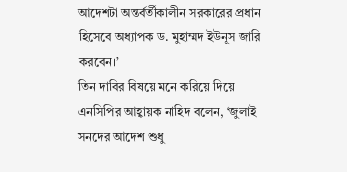আদেশটা অন্তর্বর্তীকালীন সরকারের প্রধান হিসেবে অধ্যাপক ড. মুহাম্মদ ইউনূস জারি করবেন।’
তিন দাবির বিষয়ে মনে করিয়ে দিয়ে এনসিপির আহ্বায়ক নাহিদ বলেন, ‘জুলাই সনদের আদেশ শুধু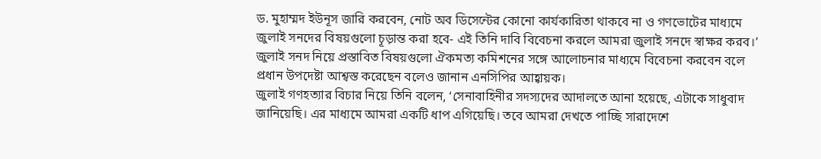ড. মুহাম্মদ ইউনূস জারি করবেন, নোট অব ডিসেন্টের কোনো কার্যকারিতা থাকবে না ও গণভোটের মাধ্যমে জুলাই সনদের বিষয়গুলো চূড়ান্ত করা হবে- এই তিনি দাবি বিবেচনা করলে আমরা জুলাই সনদে স্বাক্ষর করব।’
জুলাই সনদ নিয়ে প্রস্তাবিত বিষয়গুলো ঐকমত্য কমিশনের সঙ্গে আলোচনার মাধ্যমে বিবেচনা করবেন বলে প্রধান উপদেষ্টা আশ্বস্ত করেছেন বলেও জানান এনসিপির আহ্বায়ক।
জুলাই গণহত্যার বিচার নিয়ে তিনি বলেন, ‘সেনাবাহিনীর সদস্যদের আদালতে আনা হয়েছে, এটাকে সাধুবাদ জানিয়েছি। এর মাধ্যমে আমরা একটি ধাপ এগিয়েছি। তবে আমরা দেখতে পাচ্ছি সারাদেশে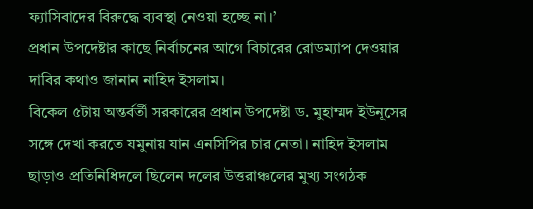ফ্যাসিবাদের বিরুদ্ধে ব্যবস্থা নেওয়া হচ্ছে না।’
প্রধান উপদেষ্টার কাছে নির্বাচনের আগে বিচারের রোডম্যাপ দেওয়ার দাবির কথাও জানান নাহিদ ইসলাম।
বিকেল ৫টায় অন্তর্বর্তী সরকারের প্রধান উপদেষ্টা ড. মুহাম্মদ ইউনূসের সঙ্গে দেখা করতে যমুনায় যান এনসিপির চার নেতা। নাহিদ ইসলাম ছাড়াও প্রতিনিধিদলে ছিলেন দলের উত্তরাঞ্চলের মুখ্য সংগঠক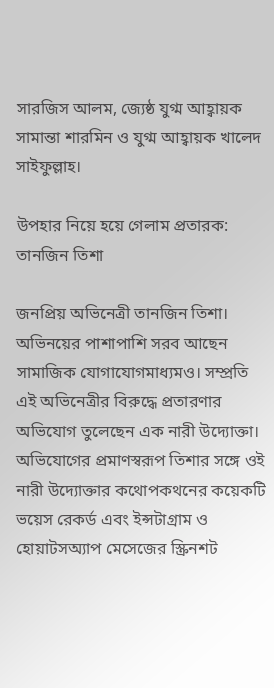সারজিস আলম, জ্যেষ্ঠ যুগ্ম আহ্বায়ক সামান্তা শারমিন ও যুগ্ম আহ্বায়ক খালেদ সাইফুল্লাহ।

উপহার নিয়ে হয়ে গেলাম প্রতারক: তানজিন তিশা

জনপ্রিয় অভিনেত্রী তানজিন তিশা। অভিনয়ের পাশাপাশি সরব আছেন সামাজিক যোগাযোগমাধ্যমও। সম্প্রতি এই অভিনেত্রীর বিরুদ্ধে প্রতারণার অভিযোগ তুলেছেন এক নারী উদ্যোক্তা। অভিযোগের প্রমাণস্বরূপ তিশার সঙ্গে ওই নারী উদ্যোক্তার কথোপকথনের কয়েকটি ভয়েস রেকর্ড এবং ইন্সটাগ্রাম ও হোয়াটসঅ্যাপ মেসেজের স্ক্রিনশট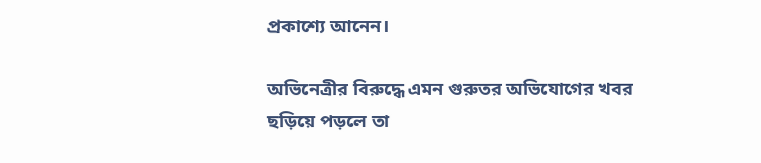প্রকাশ্যে আনেন।

অভিনেত্রীর বিরুদ্ধে এমন গুরুতর অভিযোগের খবর ছড়িয়ে পড়লে তা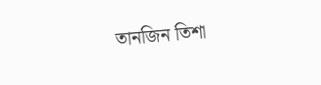তানজিন তিশা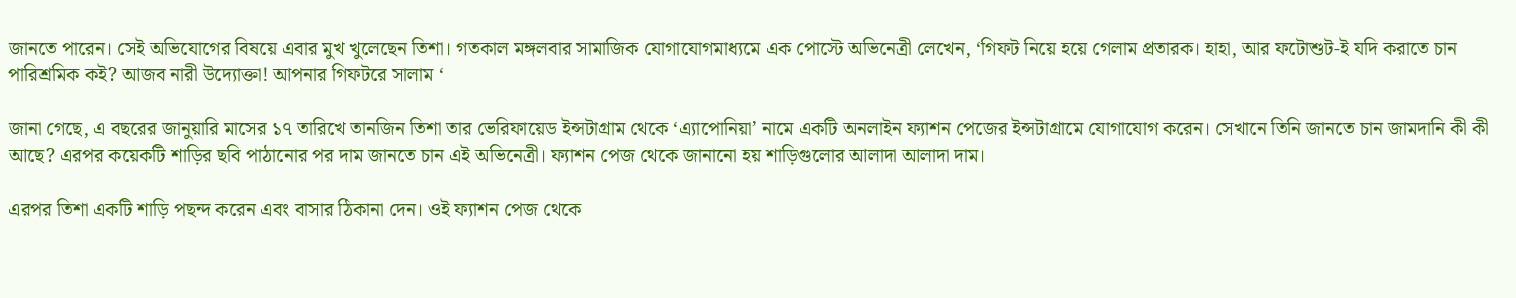জানতে পারেন। সেই অভিযোগের বিষয়ে এবার মুখ খুলেছেন তিশা। গতকাল মঙ্গলবার সামাজিক যোগাযোগমাধ্যমে এক পোস্টে অভিনেত্রী লেখেন, ‘গিফট নিয়ে হয়ে গেলাম প্রতারক। হাহা, আর ফটোশুট-ই যদি করাতে চান পারিশ্রমিক কই? আজব নারী উদ্যোক্তা! আপনার গিফটরে সালাম ‘

জানা গেছে, এ বছরের জানুয়ারি মাসের ১৭ তারিখে তানজিন তিশা তার ভেরিফায়েড ইন্সটাগ্রাম থেকে ‘এ্যাপোনিয়া’ নামে একটি অনলাইন ফ্যাশন পেজের ইন্সটাগ্রামে যোগাযোগ করেন। সেখানে তিনি জানতে চান জামদানি কী কী আছে? এরপর কয়েকটি শাড়ির ছবি পাঠানোর পর দাম জানতে চান এই অভিনেত্রী। ফ্যাশন পেজ থেকে জানানো হয় শাড়িগুলোর আলাদা আলাদা দাম।

এরপর তিশা একটি শাড়ি পছন্দ করেন এবং বাসার ঠিকানা দেন। ওই ফ্যাশন পেজ থেকে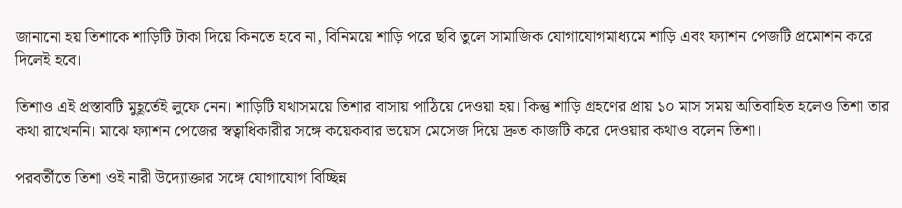জানানো হয় তিশাকে শাড়িটি টাকা দিয়ে কিনতে হবে না, বিনিময়ে শাড়ি পরে ছবি তুলে সামাজিক যোগাযোগমাধ্যমে শাড়ি এবং ফ্যাশন পেজটি প্রমোশন করে দিলেই হবে।

তিশাও এই প্রস্তাবটি মুহূর্তেই লুফে নেন। শাড়িটি যথাসময়ে তিশার বাসায় পাঠিয়ে দেওয়া হয়। কিন্তু শাড়ি গ্রহণের প্রায় ১০ মাস সময় অতিবাহিত হলেও তিশা তার কথা রাখেননি। মাঝে ফ্যাশন পেজের স্বত্বাধিকারীর সঙ্গে কয়েকবার ভয়েস মেসেজ দিয়ে দ্রুত কাজটি করে দেওয়ার কথাও বলেন তিশা।

পরবর্তীতে তিশা ওই নারী উদ্যোক্তার সঙ্গে যোগাযোগ বিচ্ছিন্ন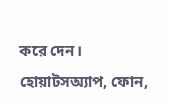করে দেন। হোয়াটসঅ্যাপ, ফোন,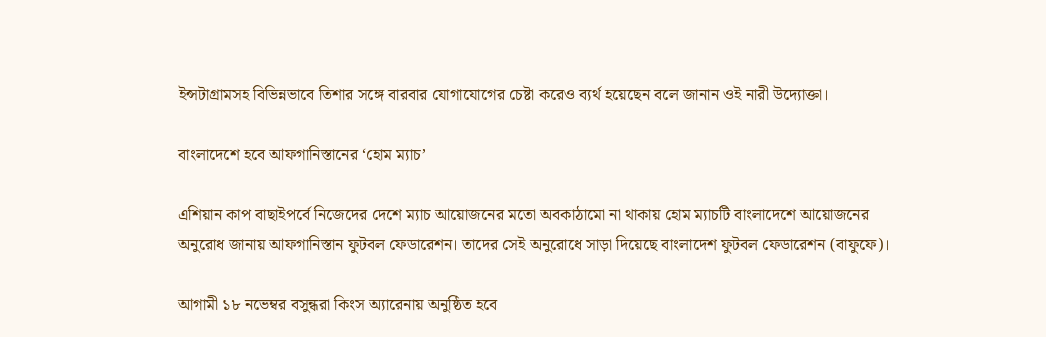ইন্সটাগ্রামসহ বিভিন্নভাবে তিশার সঙ্গে বারবার যোগাযোগের চেষ্টা করেও ব্যর্থ হয়েছেন বলে জানান ওই নারী উদ্যোক্তা।

বাংলাদেশে হবে আফগানিস্তানের ‘হোম ম্যাচ’

এশিয়ান কাপ বাছাইপর্বে নিজেদের দেশে ম্যাচ আয়োজনের মতো অবকাঠামো না থাকায় হোম ম্যাচটি বাংলাদেশে আয়োজনের অনুরোধ জানায় আফগানিস্তান ফুটবল ফেডারেশন। তাদের সেই অনুরোধে সাড়া দিয়েছে বাংলাদেশ ফুটবল ফেডারেশন (বাফুফে)।

আগামী ১৮ নভেম্বর বসুন্ধরা কিংস অ্যারেনায় অনুষ্ঠিত হবে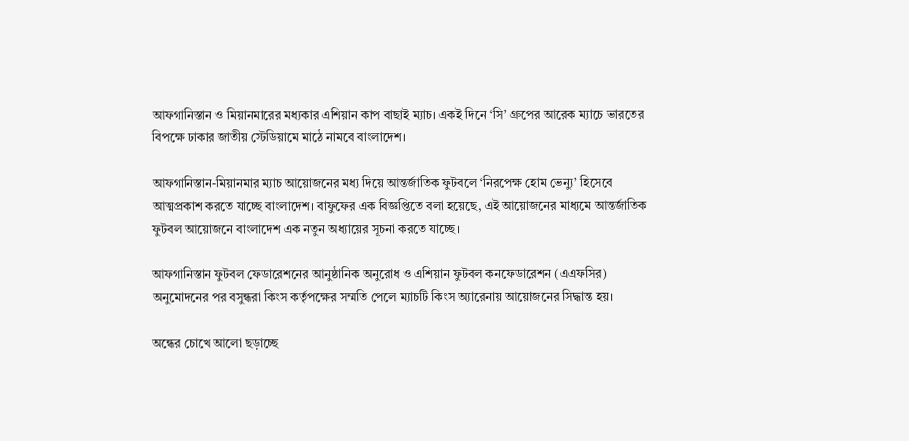আফগানিস্তান ও মিয়ানমারের মধ্যকার এশিয়ান কাপ বাছাই ম্যাচ। একই দিনে ‘সি’ গ্রুপের আরেক ম্যাচে ভারতের বিপক্ষে ঢাকার জাতীয় স্টেডিয়ামে মাঠে নামবে বাংলাদেশ।

আফগানিস্তান-মিয়ানমার ম্যাচ আয়োজনের মধ্য দিয়ে আন্তর্জাতিক ফুটবলে ‘নিরপেক্ষ হোম ভেন্যু’ হিসেবে আত্মপ্রকাশ করতে যাচ্ছে বাংলাদেশ। বাফুফের এক বিজ্ঞপ্তিতে বলা হয়েছে, এই আয়োজনের মাধ্যমে আন্তর্জাতিক ফুটবল আয়োজনে বাংলাদেশ এক নতুন অধ্যায়ের সূচনা করতে যাচ্ছে।

আফগানিস্তান ফুটবল ফেডারেশনের আনুষ্ঠানিক অনুরোধ ও এশিয়ান ফুটবল কনফেডারেশন (এএফসির) অনুমোদনের পর বসুন্ধরা কিংস কর্তৃপক্ষের সম্মতি পেলে ম্যাচটি কিংস অ্যারেনায় আয়োজনের সিদ্ধান্ত হয়।

অন্ধের চোখে আলো ছড়াচ্ছে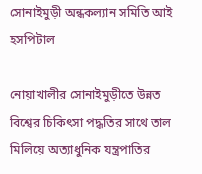সোনাইমুড়ী অন্ধকল্যান সমিতি আই হসপিটাল

নোয়াখালীর সোনাইমুড়ীতে উন্নত বিশ্বের চিকিৎসা পদ্ধতির সাথে তাল মিলিয়ে অত্যাধুনিক যন্ত্রপাতির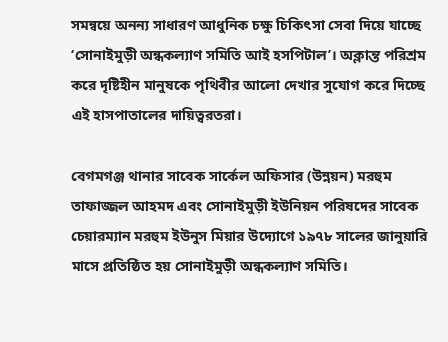সমন্বয়ে অনন্য সাধারণ আধুনিক চক্ষু চিকিৎসা সেবা দিয়ে যাচ্ছে ‘সোনাইমুড়ী অন্ধকল্যাণ সমিতি আই হসপিটাল’। অক্লান্ত পরিশ্রম করে দৃষ্টিহীন মানুষকে পৃথিবীর আলো দেখার সুযোগ করে দিচ্ছে এই হাসপাতালের দায়িত্বরতরা।

বেগমগঞ্জ থানার সাবেক সার্কেল অফিসার (উন্নয়ন) মরহুম তাফাজ্জল আহমদ এবং সোনাইমুড়ী ইউনিয়ন পরিষদের সাবেক চেয়ারম্যান মরহুম ইউনুস মিয়ার উদ্যোগে ১৯৭৮ সালের জানুয়ারি মাসে প্রতিষ্ঠিত হয় সোনাইমুড়ী অন্ধকল্যাণ সমিতি।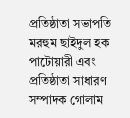প্রতিষ্ঠাতা সভাপতি মরহুম ছাইদুল হক পাটোয়ারী এবং প্রতিষ্ঠাতা সাধারণ সম্পাদক গোলাম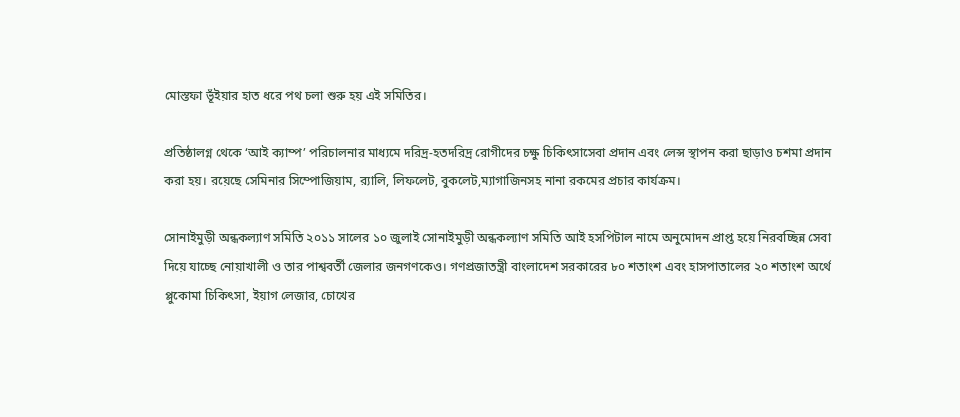মোস্তফা ভূঁইয়ার হাত ধরে পথ চলা শুরু হয় এই সমিতির।

প্রতিষ্ঠালগ্ন থেকে ‘আই ক্যাম্প’ পরিচালনার মাধ্যমে দরিদ্র-হতদরিদ্র রোগীদের চক্ষু চিকিৎসাসেবা প্রদান এবং লেন্স স্থাপন করা ছাড়াও চশমা প্রদান করা হয়। রয়েছে সেমিনার সিম্পোজিয়াম, র‍্যালি, লিফলেট, বুকলেট,ম্যাগাজিনসহ নানা রকমের প্রচার কার্যক্রম।

সোনাইমুড়ী অন্ধকল্যাণ সমিতি ২০১১ সালের ১০ জুলাই সোনাইমুড়ী অন্ধকল্যাণ সমিতি আই হসপিটাল নামে অনুমোদন প্রাপ্ত হয়ে নিরবচ্ছিন্ন সেবা দিয়ে যাচ্ছে নোয়াখালী ও তার পাশ্ববর্তী জেলার জনগণকেও। গণপ্রজাতন্ত্রী বাংলাদেশ সরকারের ৮০ শতাংশ এবং হাসপাতালের ২০ শতাংশ অর্থে প্লুকোমা চিকিৎসা, ইয়াগ লেজার, চোখের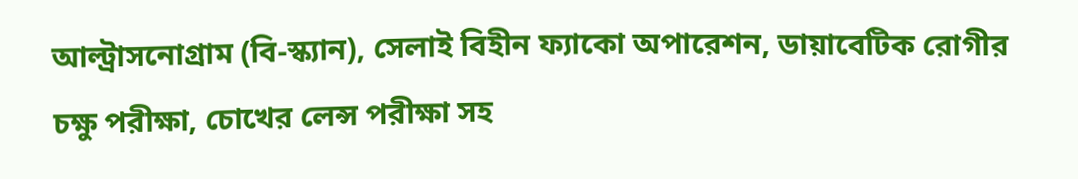আল্ট্রাসনোগ্রাম (বি-স্ক্যান), সেলাই বিহীন ফ্যাকো অপারেশন, ডায়াবেটিক রোগীর চক্ষু পরীক্ষা, চোখের লেন্স পরীক্ষা সহ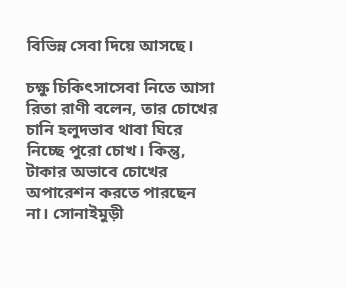বিভিন্ন সেবা দিয়ে আসছে।

চক্ষু চিকিৎসাসেবা নিতে আসা রিতা রাণী বলেন, তার চোখের চানি হলুদভাব থাবা ঘিরে নিচ্ছে পুরো চোখ। কিন্তু, টাকার অভাবে চোখের অপারেশন করতে পারছেন না। সোনাইমুড়ী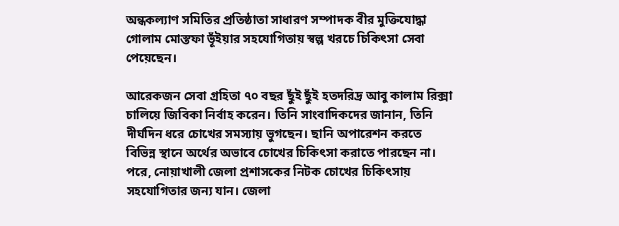অন্ধকল্যাণ সমিতির প্রতিষ্ঠাতা সাধারণ সম্পাদক বীর মুক্তিযোদ্ধা গোলাম মোস্তফা ভূঁইয়ার সহযোগিতায় স্বল্প খরচে চিকিৎসা সেবা পেয়েছেন।

আরেকজন সেবা গ্রহিতা ৭০ বছর ছুঁই ছুঁই হতদরিদ্র আবু কালাম রিক্সা চালিয়ে জিবিকা নির্বাহ করেন। তিনি সাংবাদিকদের জানান, তিনি দীর্ঘদিন ধরে চোখের সমস্যায় ভুগছেন। ছানি অপারেশন করতে বিভিন্ন স্থানে অর্থের অভাবে চোখের চিকিৎসা করাতে পারছেন না। পরে, নোয়াখালী জেলা প্রশাসকের নিটক চোখের চিকিৎসায় সহযোগিতার জন্য যান। জেলা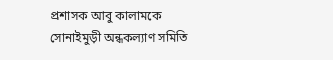প্রশাসক আবু কালামকে সোনাইমুড়ী অন্ধকল্যাণ সমিতি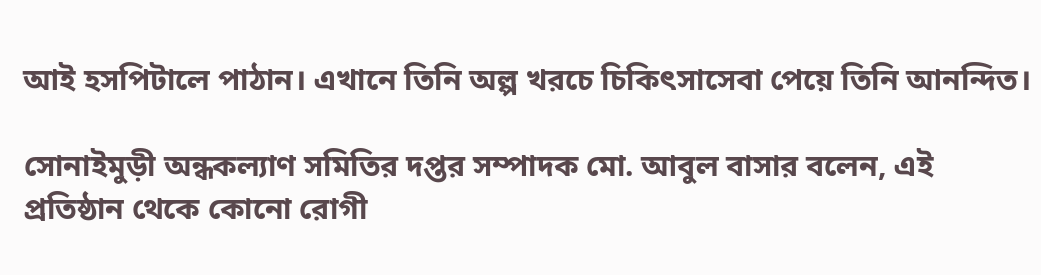আই হসপিটালে পাঠান। এখানে তিনি অল্প খরচে চিকিৎসাসেবা পেয়ে তিনি আনন্দিত।

সোনাইমুড়ী অন্ধকল্যাণ সমিতির দপ্তর সম্পাদক মো. আবুল বাসার বলেন, এই প্রতিষ্ঠান থেকে কোনো রোগী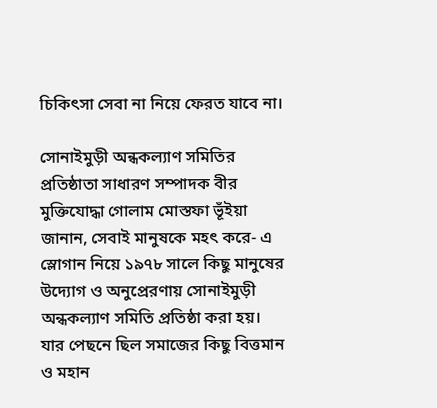চিকিৎসা সেবা না নিয়ে ফেরত যাবে না।

সোনাইমুড়ী অন্ধকল্যাণ সমিতির প্রতিষ্ঠাতা সাধারণ সম্পাদক বীর মুক্তিযোদ্ধা গোলাম মোস্তফা ভূঁইয়া জানান, সেবাই মানুষকে মহৎ করে- এ স্লোগান নিয়ে ১৯৭৮ সালে কিছু মানুষের উদ্যোগ ও অনুপ্রেরণায় সোনাইমুড়ী অন্ধকল্যাণ সমিতি প্রতিষ্ঠা করা হয়। যার পেছনে ছিল সমাজের কিছু বিত্তমান ও মহান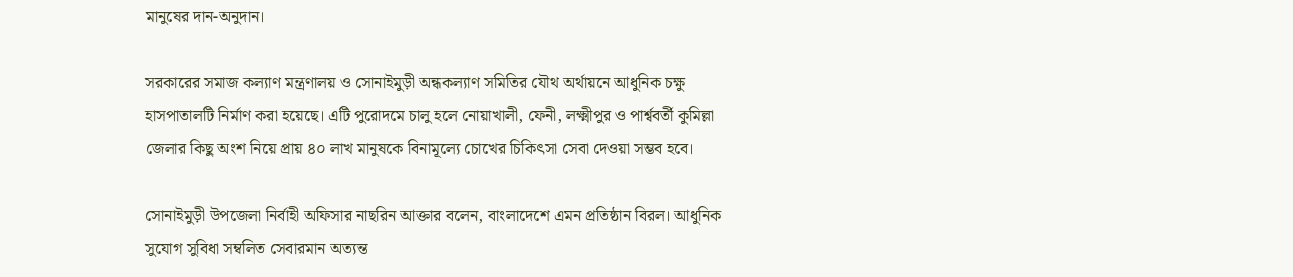মানুষের দান-অনুদান।

সরকারের সমাজ কল্যাণ মন্ত্রণালয় ও সোনাইমুড়ী অন্ধকল্যাণ সমিতির যৌথ অর্থায়নে আধুনিক চক্ষু হাসপাতালটি নির্মাণ করা হয়েছে। এটি পুরোদমে চালু হলে নোয়াখালী, ফেনী, লক্ষ্মীপুর ও পার্শ্ববর্তী কুমিল্লা জেলার কিছু অংশ নিয়ে প্রায় ৪০ লাখ মানুষকে বিনামূল্যে চোখের চিকিৎসা সেবা দেওয়া সম্ভব হবে।

সোনাইমুড়ী উপজেলা নির্বাহী অফিসার নাছরিন আক্তার বলেন, বাংলাদেশে এমন প্রতিষ্ঠান বিরল। আধুনিক সুযোগ সুবিধা সম্বলিত সেবারমান অত্যন্ত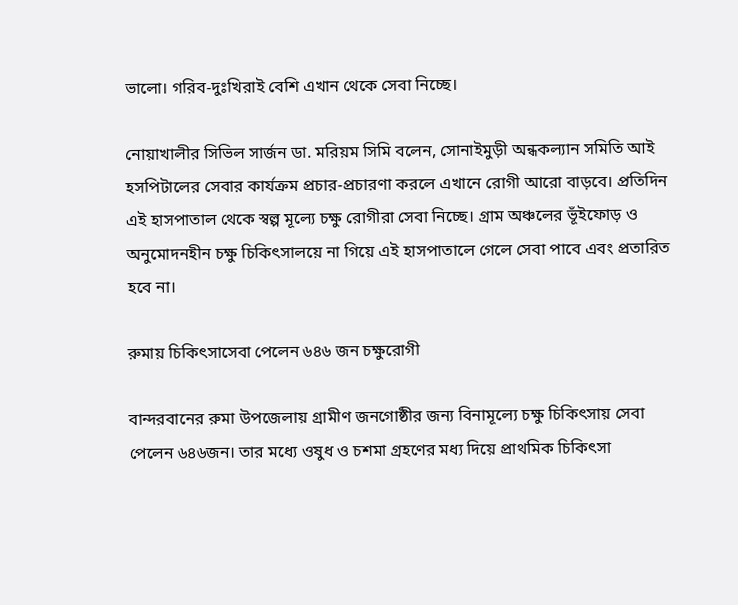ভালো। গরিব-দুঃখিরাই বেশি এখান থেকে সেবা নিচ্ছে।

নোয়াখালীর সিভিল সার্জন ডা. মরিয়ম সিমি বলেন, সোনাইমুড়ী অন্ধকল্যান সমিতি আই হসপিটালের সেবার কার্যক্রম প্রচার-প্রচারণা করলে এখানে রোগী আরো বাড়বে। প্রতিদিন এই হাসপাতাল থেকে স্বল্প মূল্যে চক্ষু রোগীরা সেবা নিচ্ছে। গ্রাম অঞ্চলের ভূঁইফোড় ও অনুমোদনহীন চক্ষু চিকিৎসালয়ে না গিয়ে এই হাসপাতালে গেলে সেবা পাবে এবং প্রতারিত হবে না।

রুমায় চিকিৎসাসেবা পেলেন ৬৪৬ জন চক্ষুরোগী

বান্দরবানের রুমা উপজেলায় গ্রামীণ জনগোষ্ঠীর জন্য বিনামূল্যে চক্ষু চিকিৎসায় সেবা পেলেন ৬৪৬জন। তার মধ্যে ওষুধ ও চশমা গ্রহণের মধ্য দিয়ে প্রাথমিক চিকিৎসা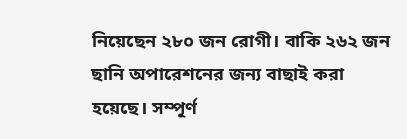নিয়েছেন ২৮০ জন রোগী। বাকি ২৬২ জন ছানি অপারেশনের জন্য বাছাই করা হয়েছে। সম্পূর্ণ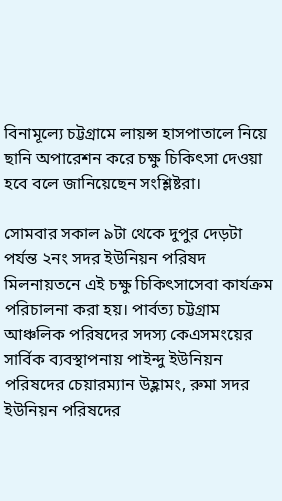বিনামূল্যে চট্টগ্রামে লায়ন্স হাসপাতালে নিয়ে ছানি অপারেশন করে চক্ষু চিকিৎসা দেওয়া হবে বলে জানিয়েছেন সংশ্লিষ্টরা।

সোমবার সকাল ৯টা থেকে দুপুর দেড়টা পর্যন্ত ২নং সদর ইউনিয়ন পরিষদ মিলনায়তনে এই চক্ষু চিকিৎসাসেবা কার্যক্রম পরিচালনা করা হয়। পার্বত্য চট্টগ্রাম আঞ্চলিক পরিষদের সদস্য কেএসমংয়ের সার্বিক ব্যবস্থাপনায় পাইন্দু ইউনিয়ন পরিষদের চেয়ারম্যান উহ্লামং, রুমা সদর ইউনিয়ন পরিষদের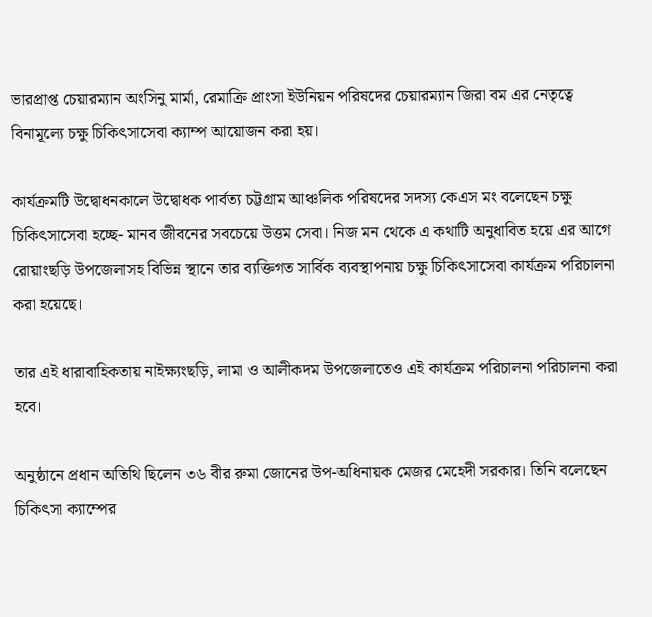ভারপ্রাপ্ত চেয়ারম্যান অংসিনু মার্মা, রেমাক্রি প্রাংসা ইউনিয়ন পরিষদের চেয়ারম্যান জিরা বম এর নেতৃত্বে বিনামূল্যে চক্ষু চিকিৎসাসেবা ক্যাম্প আয়োজন করা হয়।

কার্যক্রমটি উদ্বোধনকালে উদ্বোধক পার্বত্য চট্টগ্রাম আঞ্চলিক পরিষদের সদস্য কেএস মং বলেছেন চক্ষু চিকিৎসাসেবা হচ্ছে- মানব জীবনের সবচেয়ে উত্তম সেবা। নিজ মন থেকে এ কথাটি অনুধাবিত হয়ে এর আগে রোয়াংছড়ি উপজেলাসহ বিভিন্ন স্থানে তার ব্যক্তিগত সার্বিক ব্যবস্থাপনায় চক্ষু চিকিৎসাসেবা কার্যক্রম পরিচালনা করা হয়েছে।

তার এই ধারাবাহিকতায় নাইক্ষ্যংছড়ি, লামা ও আলীকদম উপজেলাতেও এই কার্যক্রম পরিচালনা পরিচালনা করা হবে।

অনুষ্ঠানে প্রধান অতিথি ছিলেন ৩৬ বীর রুমা জোনের উপ-অধিনায়ক মেজর মেহেদী সরকার। তিনি বলেছেন চিকিৎসা ক্যাম্পের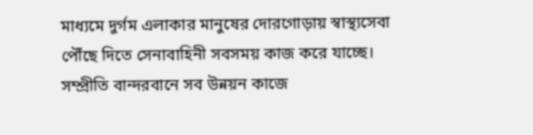মাধ্যমে দুর্গম এলাকার মানুষের দোরগোড়ায় স্বাস্থ্যসেবা পৌঁছে দিতে সেনাবাহিনী সবসময় কাজ করে যাচ্ছে। সম্প্রীতি বান্দরবানে সব উন্নয়ন কাজে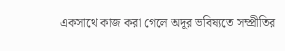একসাথে কাজ করা গেলে অদূর ভবিষ্যতে সম্প্রীতির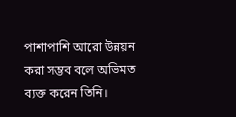পাশাপাশি আরো উন্নয়ন করা সম্ভব বলে অভিমত ব্যক্ত করেন তিনি।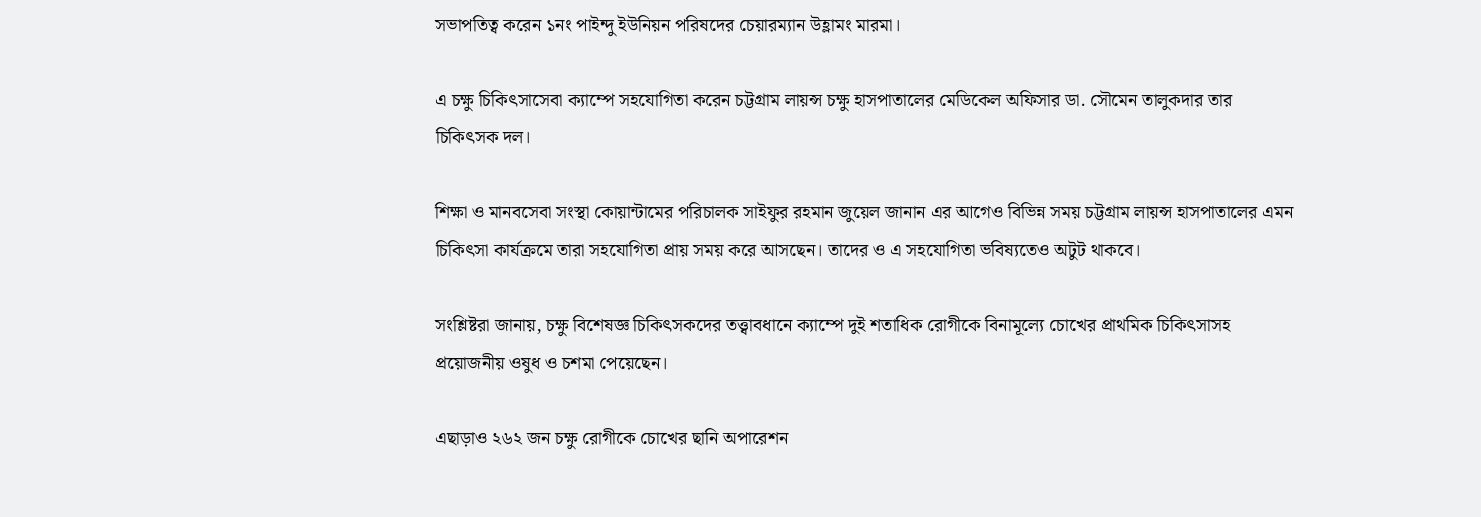সভাপতিত্ব করেন ১নং পাইন্দু ইউনিয়ন পরিষদের চেয়ারম্যান উহ্লামং মারমা।

এ চক্ষু চিকিৎসাসেবা ক্যাম্পে সহযোগিতা করেন চট্টগ্রাম লায়ন্স চক্ষু হাসপাতালের মেডিকেল অফিসার ডা. সৌমেন তালুকদার তার চিকিৎসক দল।

শিক্ষা ও মানবসেবা সংস্থা কোয়ান্টামের পরিচালক সাইফুর রহমান জুয়েল জানান এর আগেও বিভিন্ন সময় চট্টগ্রাম লায়ন্স হাসপাতালের এমন চিকিৎসা কার্যক্রমে তারা সহযোগিতা প্রায় সময় করে আসছেন। তাদের ও এ সহযোগিতা ভবিষ্যতেও অটুট থাকবে।

সংশ্লিষ্টরা জানায়, চক্ষু বিশেষজ্ঞ চিকিৎসকদের তত্ত্বাবধানে ক্যাম্পে দুই শতাধিক রোগীকে বিনামূল্যে চোখের প্রাথমিক চিকিৎসাসহ প্রয়োজনীয় ওষুধ ও চশমা পেয়েছেন।

এছাড়াও ২৬২ জন চক্ষু রোগীকে চোখের ছানি অপারেশন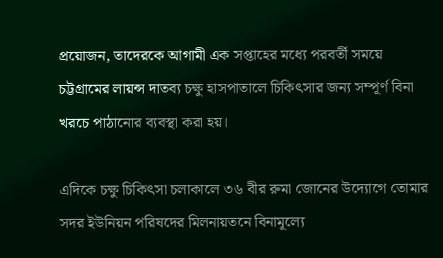প্রয়োজন, তাদেরকে আগামী এক সপ্তাহের মধ্যে পরবর্তী সময়ে চট্টগ্রামের লায়ন্স দাতব্য চক্ষু হাসপাতালে চিকিৎসার জন্য সম্পূর্ণ বিনা খরচে পাঠানোর ব্যবস্থা করা হয়।

এদিকে চক্ষু চিকিৎসা চলাকালে ৩৬ বীর রুমা জোনের উদ্যোগে তোমার সদর ইউনিয়ন পরিষদের মিলনায়তনে বিনামূল্যে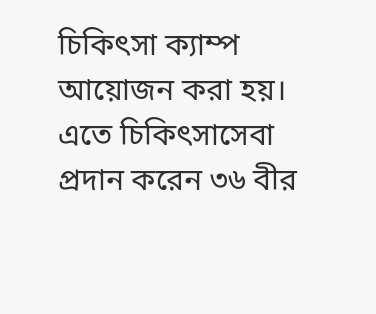চিকিৎসা ক্যাম্প আয়োজন করা হয়। এতে চিকিৎসাসেবা প্রদান করেন ৩৬ বীর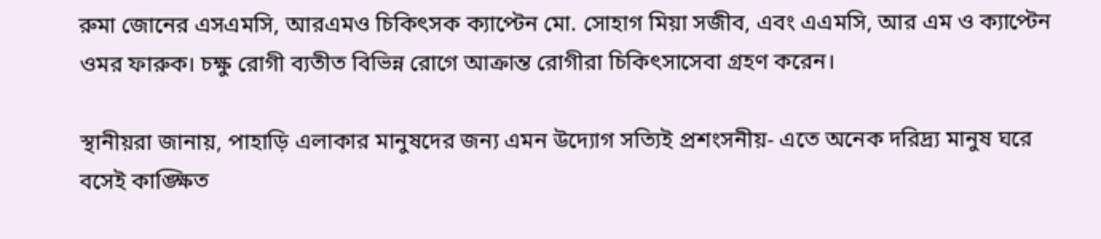রুমা জোনের এসএমসি, আরএমও চিকিৎসক ক্যাপ্টেন মো. সোহাগ মিয়া সজীব, এবং এএমসি, আর এম ও ক্যাপ্টেন ওমর ফারুক। চক্ষু রোগী ব্যতীত বিভিন্ন রোগে আক্রান্ত রোগীরা চিকিৎসাসেবা গ্রহণ করেন।

স্থানীয়রা জানায়, পাহাড়ি এলাকার মানুষদের জন্য এমন উদ্যোগ সত্যিই প্রশংসনীয়- এতে অনেক দরিদ্র্য মানুষ ঘরে বসেই কাঙ্ক্ষিত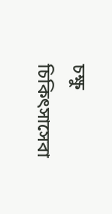চক্ষু চিকিৎসাসেবা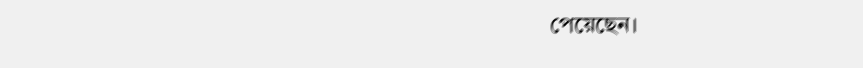পেয়েছেন।